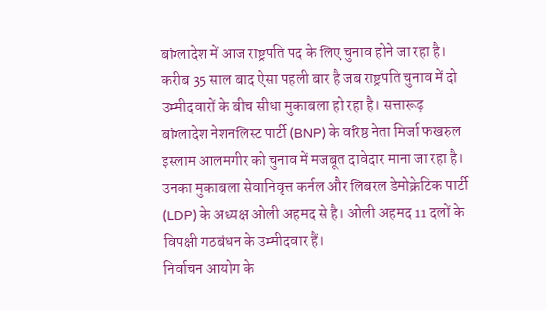बांग्लादेश में आज राष्ट्रपति पद के लिए चुनाव होने जा रहा है। करीब 35 साल बाद ऐसा पहली बार है जब राष्ट्रपति चुनाव में दो उम्मीदवारों के बीच सीधा मुकाबला हो रहा है। सत्तारूढ़ बांग्लादेश नेशनलिस्ट पार्टी (BNP) के वरिष्ठ नेता मिर्जा फखरुल इस्लाम आलमगीर को चुनाव में मजबूत दावेदार माना जा रहा है।
उनका मुकाबला सेवानिवृत्त कर्नल और लिबरल डेमोक्रेटिक पार्टी (LDP) के अध्यक्ष ओली अहमद से है। ओली अहमद 11 दलों के विपक्षी गठबंधन के उम्मीदवार हैं।
निर्वाचन आयोग के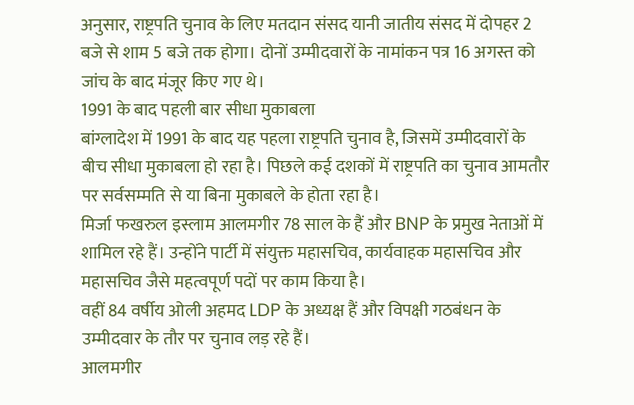अनुसार, राष्ट्रपति चुनाव के लिए मतदान संसद यानी जातीय संसद में दोपहर 2 बजे से शाम 5 बजे तक होगा। दोनों उम्मीदवारों के नामांकन पत्र 16 अगस्त को जांच के बाद मंजूर किए गए थे।
1991 के बाद पहली बार सीधा मुकाबला
बांग्लादेश में 1991 के बाद यह पहला राष्ट्रपति चुनाव है, जिसमें उम्मीदवारों के बीच सीधा मुकाबला हो रहा है। पिछले कई दशकों में राष्ट्रपति का चुनाव आमतौर पर सर्वसम्मति से या बिना मुकाबले के होता रहा है।
मिर्जा फखरुल इस्लाम आलमगीर 78 साल के हैं और BNP के प्रमुख नेताओं में शामिल रहे हैं। उन्होंने पार्टी में संयुक्त महासचिव, कार्यवाहक महासचिव और महासचिव जैसे महत्वपूर्ण पदों पर काम किया है।
वहीं 84 वर्षीय ओली अहमद LDP के अध्यक्ष हैं और विपक्षी गठबंधन के उम्मीदवार के तौर पर चुनाव लड़ रहे हैं।
आलमगीर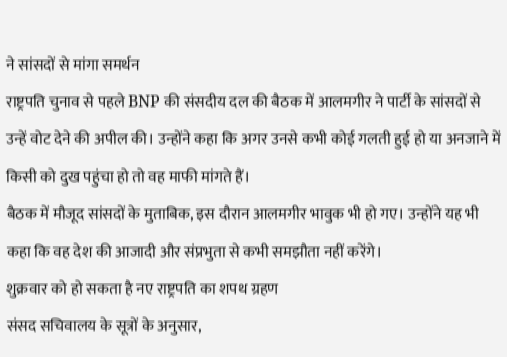ने सांसदों से मांगा समर्थन
राष्ट्रपति चुनाव से पहले BNP की संसदीय दल की बैठक में आलमगीर ने पार्टी के सांसदों से उन्हें वोट देने की अपील की। उन्होंने कहा कि अगर उनसे कभी कोई गलती हुई हो या अनजाने में किसी को दुख पहुंचा हो तो वह माफी मांगते हैं।
बैठक में मौजूद सांसदों के मुताबिक, इस दौरान आलमगीर भावुक भी हो गए। उन्होंने यह भी कहा कि वह देश की आजादी और संप्रभुता से कभी समझौता नहीं करेंगे।
शुक्रवार को हो सकता है नए राष्ट्रपति का शपथ ग्रहण
संसद सचिवालय के सूत्रों के अनुसार,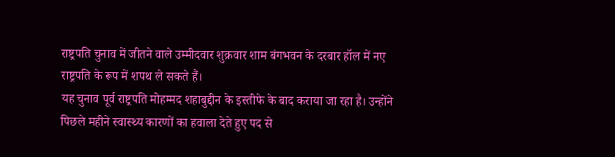राष्ट्रपति चुनाव में जीतने वाले उम्मीदवार शुक्रवार शाम बंगभवन के दरबार हॉल में नए राष्ट्रपति के रूप में शपथ ले सकते हैं।
यह चुनाव पूर्व राष्ट्रपति मोहम्मद शहाबुद्दीन के इस्तीफे के बाद कराया जा रहा है। उन्होंने पिछले महीने स्वास्थ्य कारणों का हवाला देते हुए पद से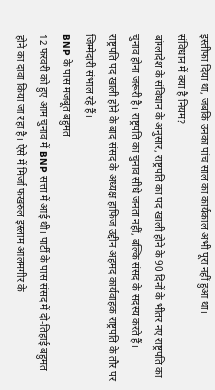इस्तीफा दिया था, जबकि उनका पांच साल का कार्यकाल अभी पूरा नहीं हुआ था।
संविधान में क्या है नियम?
बांग्लादेश के संविधान के अनुसार, राष्ट्रपति का पद खाली होने के 90 दिनों के भीतर नए राष्ट्रपति का चुनाव होना जरूरी है। राष्ट्रपति का चुनाव सीधे जनता नहीं, बल्कि संसद के सदस्य करते हैं।
राष्ट्रपति पद खाली होने के बाद संसद के अध्यक्ष हाफिज उद्दीन अहमद कार्यवाहक राष्ट्रपति के तौर पर जिम्मेदारी संभाल रहे हैं।
BNP के पास मजबूत बहुमत
12 फरवरी को हुए आम चुनाव में BNP सत्ता में आई थी। पार्टी के पास संसद में दो-तिहाई बहुमत होने का दावा किया जा रहा है। ऐसे में मिर्जा फखरुल इस्लाम आलमगीर के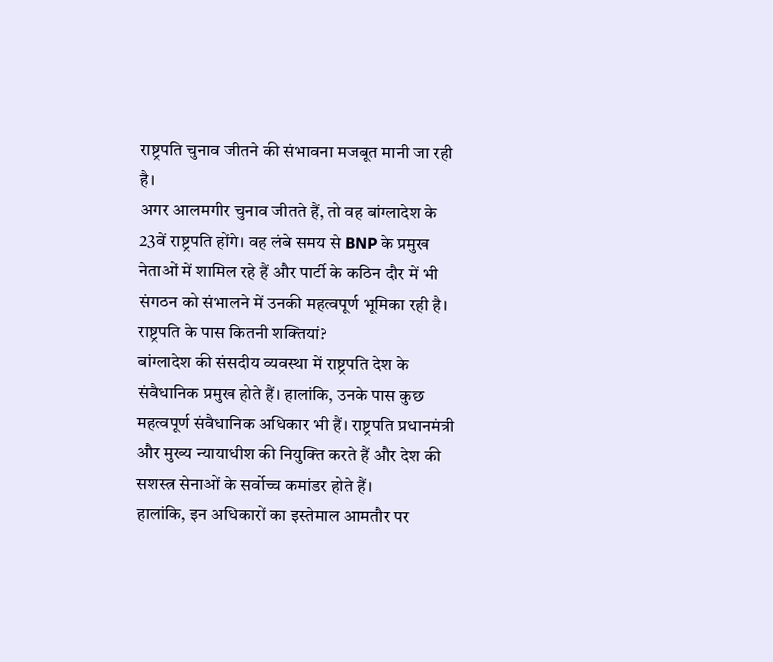राष्ट्रपति चुनाव जीतने की संभावना मजबूत मानी जा रही है।
अगर आलमगीर चुनाव जीतते हैं, तो वह बांग्लादेश के 23वें राष्ट्रपति होंगे। वह लंबे समय से BNP के प्रमुख नेताओं में शामिल रहे हैं और पार्टी के कठिन दौर में भी संगठन को संभालने में उनकी महत्वपूर्ण भूमिका रही है।
राष्ट्रपति के पास कितनी शक्तियां?
बांग्लादेश की संसदीय व्यवस्था में राष्ट्रपति देश के संवैधानिक प्रमुख होते हैं। हालांकि, उनके पास कुछ महत्वपूर्ण संवैधानिक अधिकार भी हैं। राष्ट्रपति प्रधानमंत्री और मुख्य न्यायाधीश की नियुक्ति करते हैं और देश की सशस्त्र सेनाओं के सर्वोच्च कमांडर होते हैं।
हालांकि, इन अधिकारों का इस्तेमाल आमतौर पर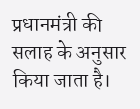प्रधानमंत्री की सलाह के अनुसार किया जाता है।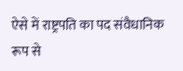ऐसे में राष्ट्रपति का पद संवैधानिक रूप से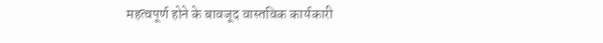महत्वपूर्ण होने के बावजूद वास्तविक कार्यकारी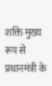शक्ति मुख्य रूप से प्रधानमंत्री के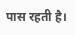पास रहती है।